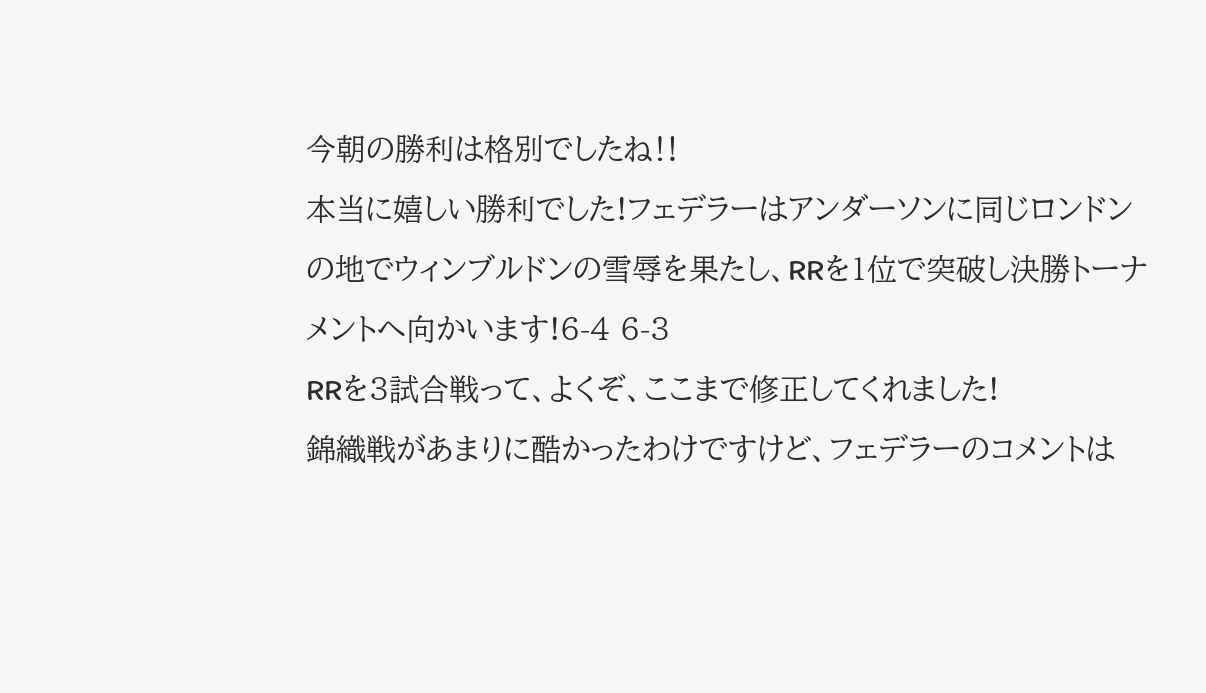今朝の勝利は格別でしたね‼
本当に嬉しい勝利でした!フェデラーはアンダーソンに同じロンドンの地でウィンブルドンの雪辱を果たし、RRを1位で突破し決勝トーナメントへ向かいます!6-4 6-3
RRを3試合戦って、よくぞ、ここまで修正してくれました!
錦織戦があまりに酷かったわけですけど、フェデラーのコメントは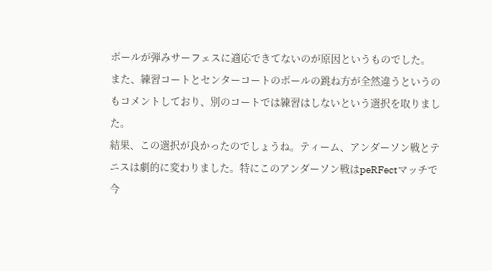ボールが弾みサーフェスに適応できてないのが原因というものでした。
また、練習コートとセンターコートのボールの跳ね方が全然違うというのもコメントしており、別のコートでは練習はしないという選択を取りました。
結果、この選択が良かったのでしょうね。ティーム、アンダーソン戦とテニスは劇的に変わりました。特にこのアンダーソン戦はpeRFectマッチで今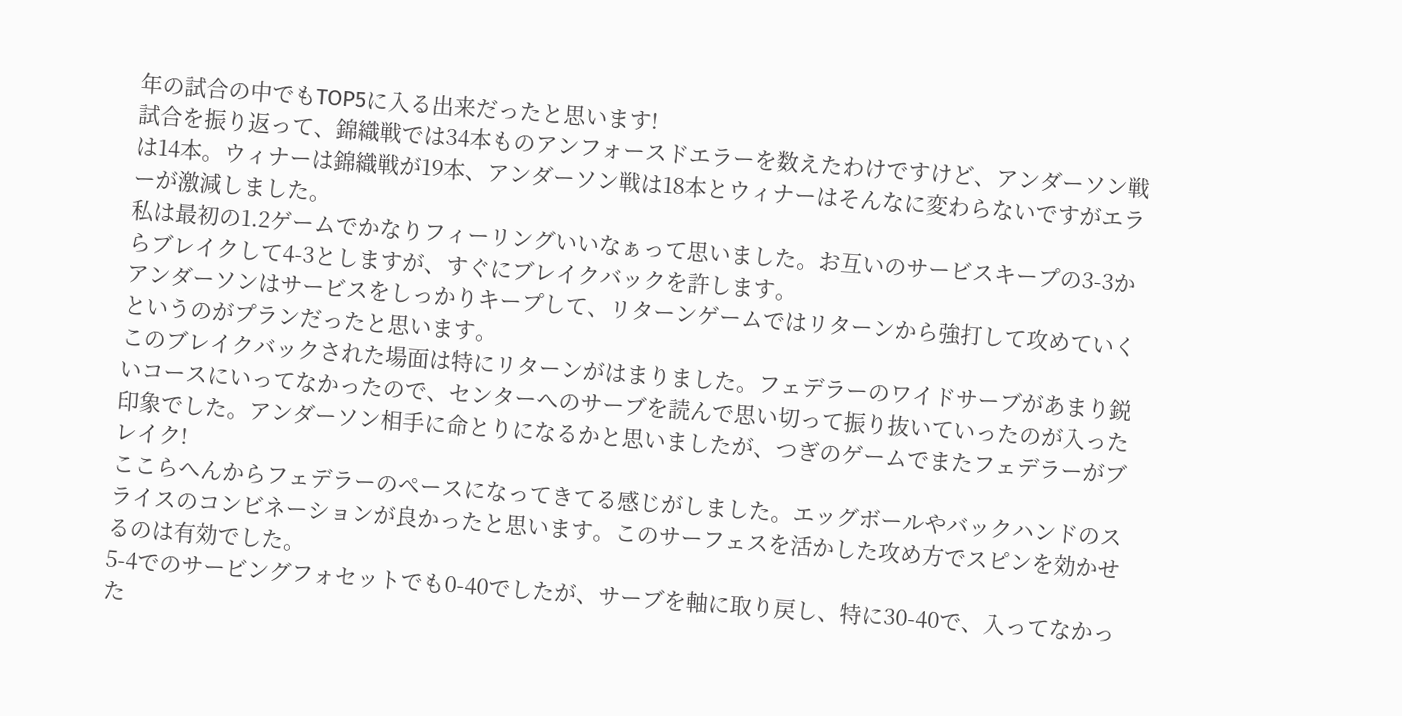年の試合の中でもTOP5に入る出来だったと思います!
試合を振り返って、錦織戦では34本ものアンフォースドエラーを数えたわけですけど、アンダーソン戦は14本。ウィナーは錦織戦が19本、アンダーソン戦は18本とウィナーはそんなに変わらないですがエラーが激減しました。
私は最初の1.2ゲームでかなりフィーリングいいなぁって思いました。お互いのサービスキープの3-3からブレイクして4-3としますが、すぐにブレイクバックを許します。
アンダーソンはサービスをしっかりキープして、リターンゲームではリターンから強打して攻めていくというのがプランだったと思います。
このブレイクバックされた場面は特にリターンがはまりました。フェデラーのワイドサーブがあまり鋭いコースにいってなかったので、センターへのサーブを読んで思い切って振り抜いていったのが入った印象でした。アンダーソン相手に命とりになるかと思いましたが、つぎのゲームでまたフェデラーがブレイク!
ここらへんからフェデラーのペースになってきてる感じがしました。エッグボールやバックハンドのスライスのコンビネーションが良かったと思います。このサーフェスを活かした攻め方でスピンを効かせるのは有効でした。
5-4でのサービングフォセットでも0-40でしたが、サーブを軸に取り戻し、特に30-40で、入ってなかった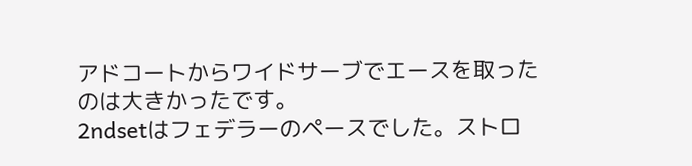アドコートからワイドサーブでエースを取ったのは大きかったです。
2ndsetはフェデラーのペースでした。ストロ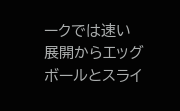ークでは速い展開からエッグボールとスライ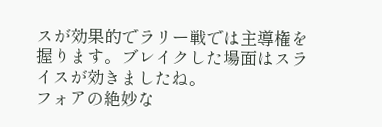スが効果的でラリー戦では主導権を握ります。ブレイクした場面はスライスが効きましたね。
フォアの絶妙な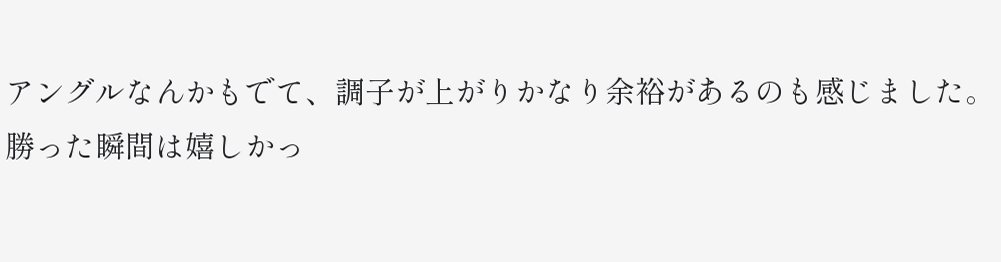アングルなんかもでて、調子が上がりかなり余裕があるのも感じました。
勝った瞬間は嬉しかっ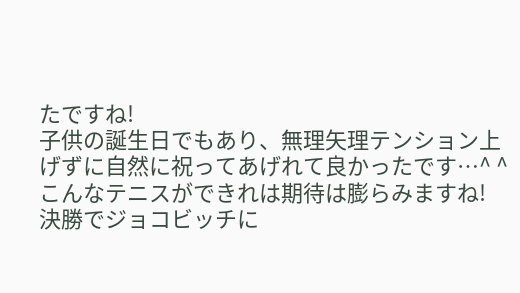たですね!
子供の誕生日でもあり、無理矢理テンション上げずに自然に祝ってあげれて良かったです…^ ^
こんなテニスができれは期待は膨らみますね!
決勝でジョコビッチに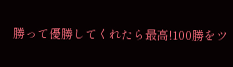勝って優勝してくれたら最高!100勝をツ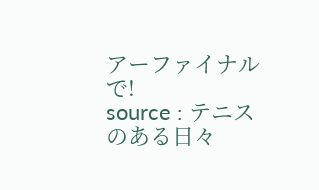アーファイナルで!
source : テニスのある日々